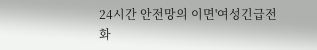24시간 안전망의 이면'여성긴급전화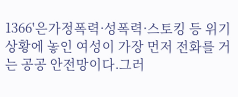1366'은가정폭력·성폭력·스토킹 등 위기 상황에 놓인 여성이 가장 먼저 전화를 거는 공공 안전망이다.그러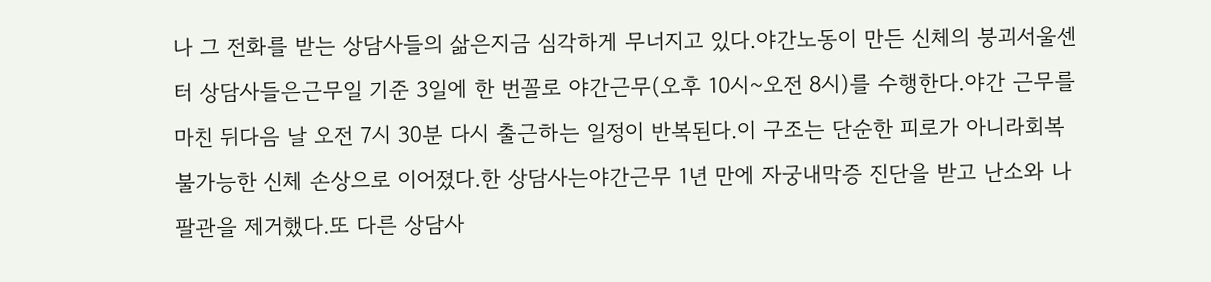나 그 전화를 받는 상담사들의 삶은지금 심각하게 무너지고 있다.야간노동이 만든 신체의 붕괴서울센터 상담사들은근무일 기준 3일에 한 번꼴로 야간근무(오후 10시~오전 8시)를 수행한다.야간 근무를 마친 뒤다음 날 오전 7시 30분 다시 출근하는 일정이 반복된다.이 구조는 단순한 피로가 아니라회복 불가능한 신체 손상으로 이어졌다.한 상담사는야간근무 1년 만에 자궁내막증 진단을 받고 난소와 나팔관을 제거했다.또 다른 상담사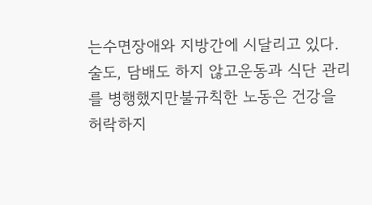는수면장애와 지방간에 시달리고 있다.술도, 담배도 하지 않고운동과 식단 관리를 병행했지만불규칙한 노동은 건강을 허락하지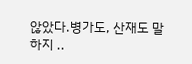않았다.병가도, 산재도 말하지 ..